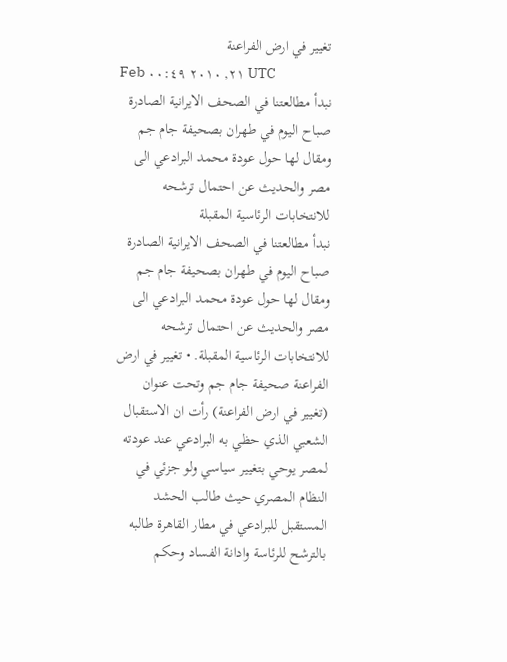تغيير في ارض الفراعنة
Feb ٢١, ٢٠١٠ ٠٠:٤٩ UTC
نبدأ مطالعتنا في الصحف الايرانية الصادرة صباح اليوم في طهران بصحيفة جام جم ومقال لها حول عودة محمد البرادعي الى مصر والحديث عن احتمال ترشحه للانتخابات الرئاسية المقبلة
نبدأ مطالعتنا في الصحف الايرانية الصادرة صباح اليوم في طهران بصحيفة جام جم ومقال لها حول عودة محمد البرادعي الى مصر والحديث عن احتمال ترشحه للانتخابات الرئاسية المقبلة. • تغيير في ارض الفراعنة صحيفة جام جم وتحت عنوان (تغيير في ارض الفراعنة) رأت ان الاستقبال الشعبي الذي حظي به البرادعي عند عودته لمصر يوحي بتغيير سياسي ولو جزئي في النظام المصري حيث طالب الحشد المستقبل للبرادعي في مطار القاهرة طالبه بالترشح للرئاسة وادانة الفساد وحكم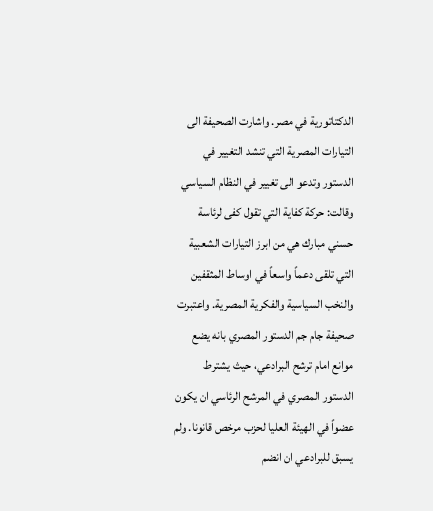الدكتاتورية في مصر. واشارت الصحيفة الى التيارات المصرية التي تنشد التغيير في الدستور وتدعو الى تغيير في النظام السياسي وقالت: حركة كفاية التي تقول كفى لرئاسة حسني مبارك هي من ابرز التيارات الشعبية التي تلقى دعماً واسعاً في اوساط المثقفين والنخب السياسية والفكرية المصرية. واعتبرت صحيفة جام جم الدستور المصري بانه يضع موانع امام ترشح البرادعي، حيث يشترط الدستور المصري في المرشح الرئاسي ان يكون عضواً في الهيئة العليا لحزب مرخص قانونا. ولم يسبق للبرادعي ان انضم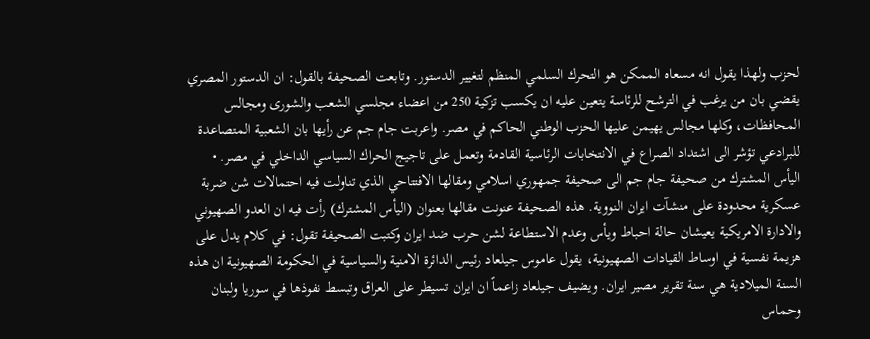لحزب ولهذا يقول انه مسعاه الممكن هو التحرك السلمي المنظم لتغيير الدستور. وتابعت الصحيفة بالقول: ان الدستور المصري يقضي بان من يرغب في الترشح للرئاسة يتعين عليه ان يكسب تزكية 250 من اعضاء مجلسي الشعب والشورى ومجالس المحافظات، وكلها مجالس يهيمن عليها الحزب الوطني الحاكم في مصر. واعربت جام جم عن رأيها بان الشعبية المتصاعدة للبرادعي تؤشر الى اشتداد الصراع في الانتخابات الرئاسية القادمة وتعمل على تاجيج الحراك السياسي الداخلي في مصر. • اليأس المشترك من صحيفة جام جم الى صحيفة جمهوري اسلامي ومقالها الافتتاحي الذي تناولت فيه احتمالات شن ضربة عسكرية محدودة على منشآت ايران النووية. هذه الصحيفة عنونت مقالها بعنوان (اليأس المشترك) رأت فيه ان العدو الصهيوني والادارة الامريكية يعيشان حالة احباط ويأس وعدم الاستطاعة لشن حرب ضد ايران وكتبت الصحيفة تقول: في كلام يدل على هزيمة نفسية في اوساط القيادات الصهيونية، يقول عاموس جيلعاد رئيس الدائرة الامنية والسياسية في الحكومة الصهيونية ان هذه السنة الميلادية هي سنة تقرير مصير ايران. ويضيف جيلعاد زاعماً ان ايران تسيطر على العراق وتبسط نفوذها في سوريا ولبنان وحماس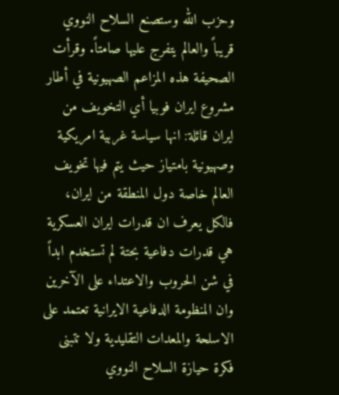وحزب الله وستصنع السلاح النووي قريباً والعالم يتفرج عليها صامتاً. وقرأت الصحيفة هذه المزاعم الصهيونية في أطار مشروع ايران فوبيا أي التخويف من ايران قائلة: انها سياسة غربية امريكية وصهيونية بامتياز حيث يتم فيها تخويف العالم خاصة دول المنطقة من ايران، فالكل يعرف ان قدرات ايران العسكرية هي قدرات دفاعية بحتة لم تستخدم ابداً في شن الحروب والاعتداء على الآخرين وان المنظومة الدفاعية الايرانية تعتمد على الاسلحة والمعدات التقليدية ولا تتبنى فكرة حيازة السلاح النووي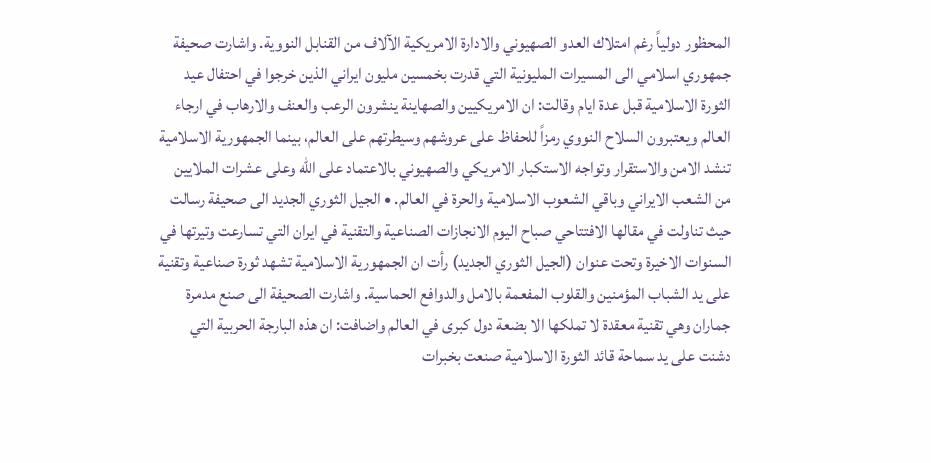المحظور دولياً رغم امتلاك العدو الصهيوني والادارة الامريكية الآلاف من القنابل النووية. واشارت صحيفة جمهوري اسلامي الى المسيرات المليونية التي قدرت بخمسين مليون ايراني الذين خرجوا في احتفال عيد الثورة الاسلامية قبل عدة ايام وقالت: ان الامريكيين والصهاينة ينشرون الرعب والعنف والارهاب في ارجاء العالم ويعتبرون السلاح النووي رمزاً للحفاظ على عروشهم وسيطرتهم على العالم، بينما الجمهورية الاسلامية تنشد الامن والاستقرار وتواجه الاستكبار الامريكي والصهيوني بالاعتماد على الله وعلى عشرات الملايين من الشعب الايراني وباقي الشعوب الاسلامية والحرة في العالم. • الجيل الثوري الجديد الى صحيفة رسالت حيث تناولت في مقالها الافتتاحي صباح اليوم الانجازات الصناعية والتقنية في ايران التي تسارعت وتيرتها في السنوات الاخيرة وتحت عنوان (الجيل الثوري الجديد) رأت ان الجمهورية الاسلامية تشهد ثورة صناعية وتقنية على يد الشباب المؤمنين والقلوب المفعمة بالامل والدوافع الحماسية. واشارت الصحيفة الى صنع مدمرة جماران وهي تقنية معقدة لا تملكها الا بضعة دول كبرى في العالم واضافت: ان هذه البارجة الحربية التي دشنت على يد سماحة قائد الثورة الاسلامية صنعت بخبرات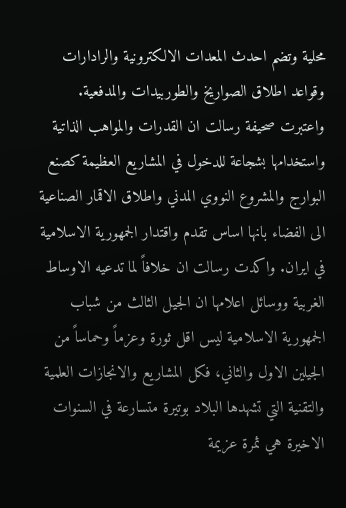محلية وتضم احدث المعدات الالكترونية والرادارات وقواعد اطلاق الصواريخ والطوربيدات والمدفعية. واعتبرت صحيفة رسالت ان القدرات والمواهب الذاتية واستخدامها بشجاعة للدخول في المشاريع العظيمة كصنع البوارج والمشروع النووي المدني واطلاق الاقمار الصناعية الى الفضاء بانها اساس تقدم واقتدار الجمهورية الاسلامية في ايران. واكدت رسالت ان خلافاً لما تدعيه الاوساط الغربية ووسائل اعلامها ان الجيل الثالث من شباب الجمهورية الاسلامية ليس اقل ثورة وعزماً وحماساً من الجيلين الاول والثاني، فكل المشاريع والانجازات العلمية والتقنية التي تشهدها البلاد بوتيرة متسارعة في السنوات الاخيرة هي ثمرة عزيمة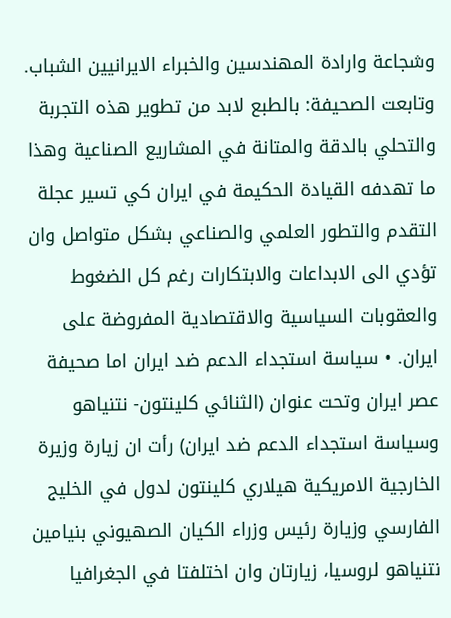وشجاعة وارادة المهندسين والخبراء الايرانيين الشباب. وتابعت الصحيفة: بالطبع لابد من تطوير هذه التجربة والتحلي بالدقة والمتانة في المشاريع الصناعية وهذا ما تهدفه القيادة الحكيمة في ايران كي تسير عجلة التقدم والتطور العلمي والصناعي بشكل متواصل وان تؤدي الى الابداعات والابتكارات رغم كل الضغوط والعقوبات السياسية والاقتصادية المفروضة على ايران. • سياسة استجداء الدعم ضد ايران اما صحيفة عصر ايران وتحت عنوان (الثنائي کلينتون- نتنياهو وسياسة استجداء الدعم ضد ايران) رأت ان زيارة وزيرة الخارجية الامريکية هيلاري کلينتون لدول في الخليج الفارسي وزيارة رئيس وزراء الكيان الصهيوني بنيامين نتنياهو لروسيا، زيارتان وان اختلفتا في الجغرافيا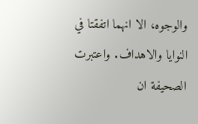والوجوه، الا انهما اتفقتا في النوايا والاهداف. واعتبرت الصحيفة ان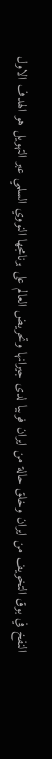النفخ في بوق التخويف من ايران وخلق حالة من ايران فوبيا لدى جيرانها وتحريض العالم على برنامجها النووي السلمي عبر التهويل هو الهدف الاول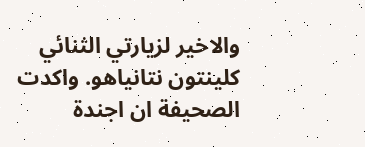والاخير لزيارتي الثنائي کلينتون نتانياهو. واكدت الصحيفة ان اجندة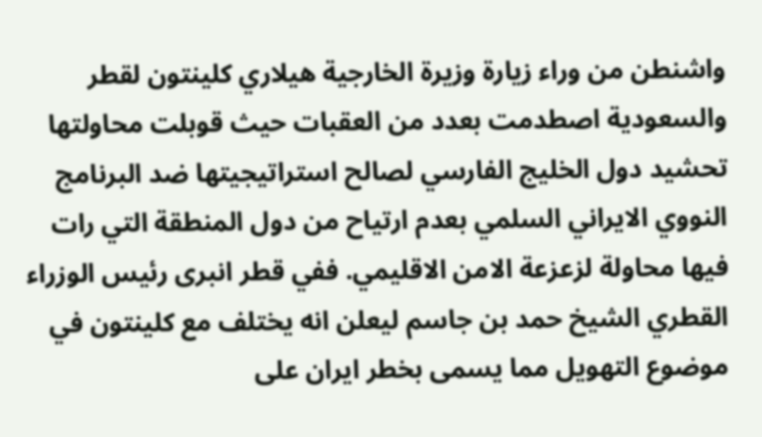واشنطن من وراء زيارة وزيرة الخارجية هيلاري کلينتون لقطر والسعودية اصطدمت بعدد من العقبات حيث قوبلت محاولتها تحشيد دول الخليج الفارسي لصالح استراتيجيتها ضد البرنامج النووي الايراني السلمي بعدم ارتياح من دول المنطقة التي رات فيها محاولة لزعزعة الامن الاقليمي. ففي قطر انبرى رئيس الوزراء القطري الشيخ حمد بن جاسم ليعلن انه يختلف مع کلينتون في موضوع التهويل مما يسمى بخطر ايران على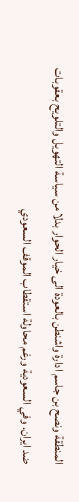المنطقة ونصح بن جاسم ادارة واشنطن بالعودة الى خيار الحوار بدلا من سياسة التهويل والتلويح بعقوبات ضد ايران. وفي السعودية ورغم محاولة استقطاب الموقف السعودي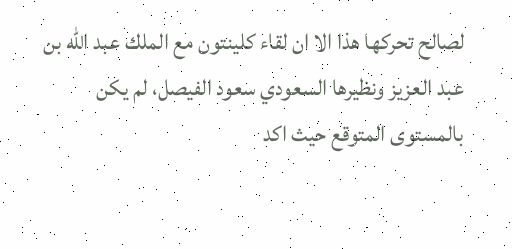لصالح تحرکها هذا الا ان لقاء کلينتون مع الملك عبد الله بن عبد العزيز ونظيرها السعودي سعود الفيصل، لم يکن بالمستوى المتوقع حيث اکد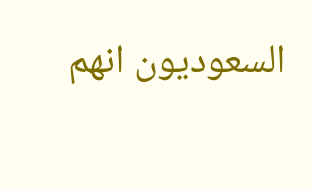السعوديون انهم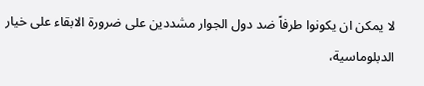لا يمکن ان يکونوا طرفاً ضد دول الجوار مشددين على ضرورة الابقاء على خيار الدبلوماسية،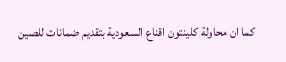کما ان محاولة کلينتون اقناع السعودية بتقديم ضمانات للصين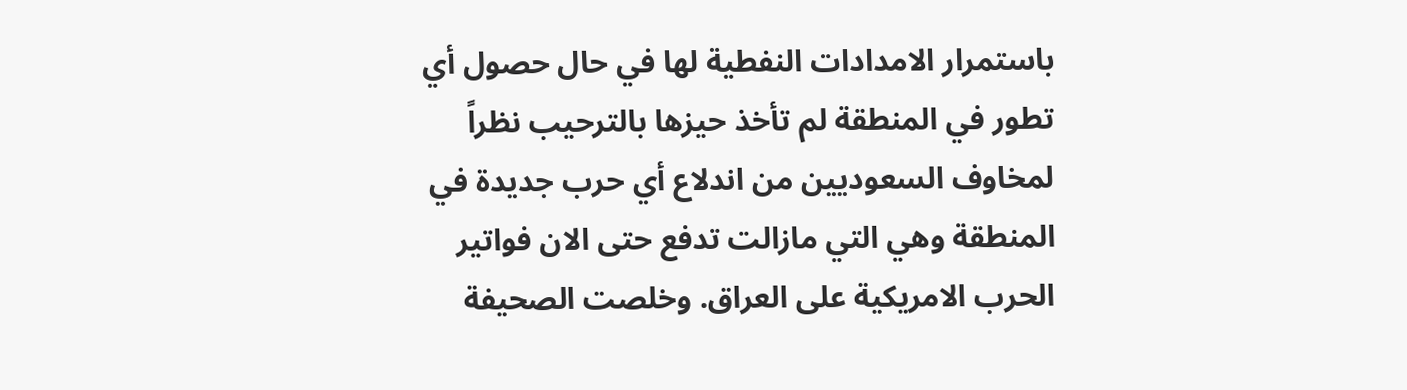باستمرار الامدادات النفطية لها في حال حصول أي تطور في المنطقة لم تأخذ حيزها بالترحيب نظراً لمخاوف السعوديين من اندلاع أي حرب جديدة في المنطقة وهي التي مازالت تدفع حتى الان فواتير الحرب الامريکية على العراق. وخلصت الصحيفة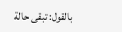بالقول: تبقى حالة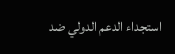استجداء الدعم الدولي ضد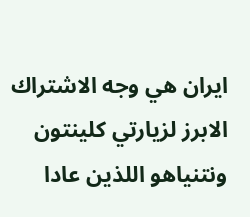ايران هي وجه الاشتراك الابرز لزيارتي کلينتون ونتنياهو اللذين عادا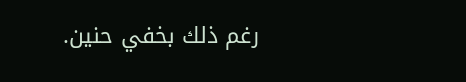رغم ذلك بخفي حنين.